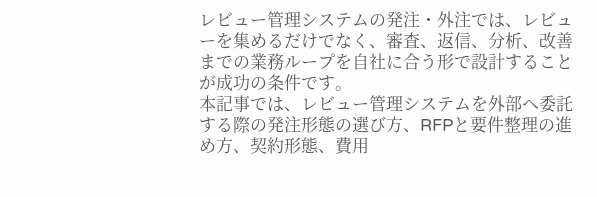レビュー管理システムの発注・外注では、レビューを集めるだけでなく、審査、返信、分析、改善までの業務ループを自社に合う形で設計することが成功の条件です。
本記事では、レビュー管理システムを外部へ委託する際の発注形態の選び方、RFPと要件整理の進め方、契約形態、費用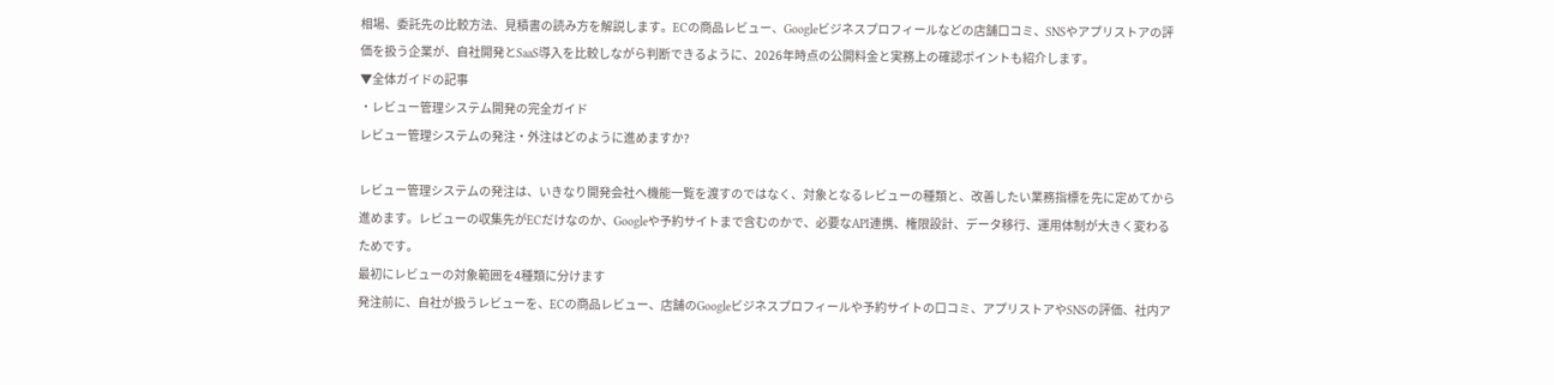相場、委託先の比較方法、見積書の読み方を解説します。ECの商品レビュー、Googleビジネスプロフィールなどの店舗口コミ、SNSやアプリストアの評価を扱う企業が、自社開発とSaaS導入を比較しながら判断できるように、2026年時点の公開料金と実務上の確認ポイントも紹介します。
▼全体ガイドの記事
・レビュー管理システム開発の完全ガイド
レビュー管理システムの発注・外注はどのように進めますか?

レビュー管理システムの発注は、いきなり開発会社へ機能一覧を渡すのではなく、対象となるレビューの種類と、改善したい業務指標を先に定めてから進めます。レビューの収集先がECだけなのか、Googleや予約サイトまで含むのかで、必要なAPI連携、権限設計、データ移行、運用体制が大きく変わるためです。
最初にレビューの対象範囲を4種類に分けます
発注前に、自社が扱うレビューを、ECの商品レビュー、店舗のGoogleビジネスプロフィールや予約サイトの口コミ、アプリストアやSNSの評価、社内ア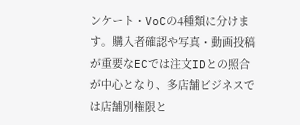ンケート・VoCの4種類に分けます。購入者確認や写真・動画投稿が重要なECでは注文IDとの照合が中心となり、多店舗ビジネスでは店舗別権限と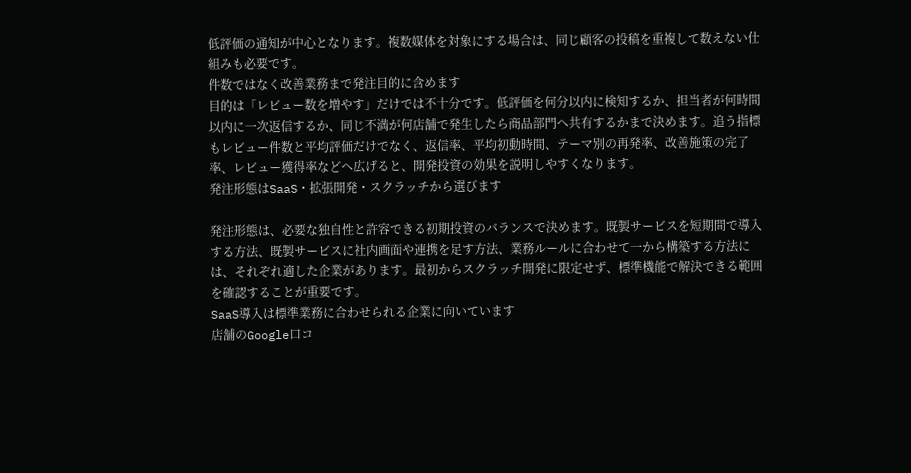低評価の通知が中心となります。複数媒体を対象にする場合は、同じ顧客の投稿を重複して数えない仕組みも必要です。
件数ではなく改善業務まで発注目的に含めます
目的は「レビュー数を増やす」だけでは不十分です。低評価を何分以内に検知するか、担当者が何時間以内に一次返信するか、同じ不満が何店舗で発生したら商品部門へ共有するかまで決めます。追う指標もレビュー件数と平均評価だけでなく、返信率、平均初動時間、テーマ別の再発率、改善施策の完了率、レビュー獲得率などへ広げると、開発投資の効果を説明しやすくなります。
発注形態はSaaS・拡張開発・スクラッチから選びます

発注形態は、必要な独自性と許容できる初期投資のバランスで決めます。既製サービスを短期間で導入する方法、既製サービスに社内画面や連携を足す方法、業務ルールに合わせて一から構築する方法には、それぞれ適した企業があります。最初からスクラッチ開発に限定せず、標準機能で解決できる範囲を確認することが重要です。
SaaS導入は標準業務に合わせられる企業に向いています
店舗のGoogle口コ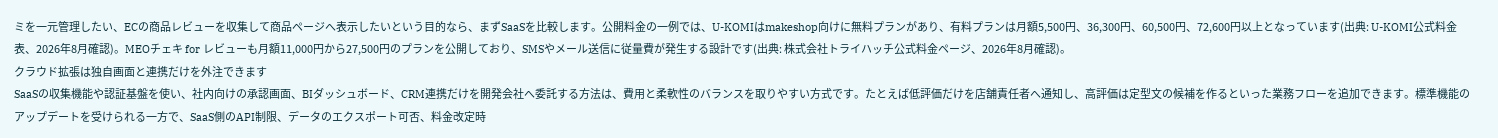ミを一元管理したい、ECの商品レビューを収集して商品ページへ表示したいという目的なら、まずSaaSを比較します。公開料金の一例では、U-KOMIはmakeshop向けに無料プランがあり、有料プランは月額5,500円、36,300円、60,500円、72,600円以上となっています(出典: U-KOMI公式料金表、2026年8月確認)。MEOチェキ for レビューも月額11,000円から27,500円のプランを公開しており、SMSやメール送信に従量費が発生する設計です(出典: 株式会社トライハッチ公式料金ページ、2026年8月確認)。
クラウド拡張は独自画面と連携だけを外注できます
SaaSの収集機能や認証基盤を使い、社内向けの承認画面、BIダッシュボード、CRM連携だけを開発会社へ委託する方法は、費用と柔軟性のバランスを取りやすい方式です。たとえば低評価だけを店舗責任者へ通知し、高評価は定型文の候補を作るといった業務フローを追加できます。標準機能のアップデートを受けられる一方で、SaaS側のAPI制限、データのエクスポート可否、料金改定時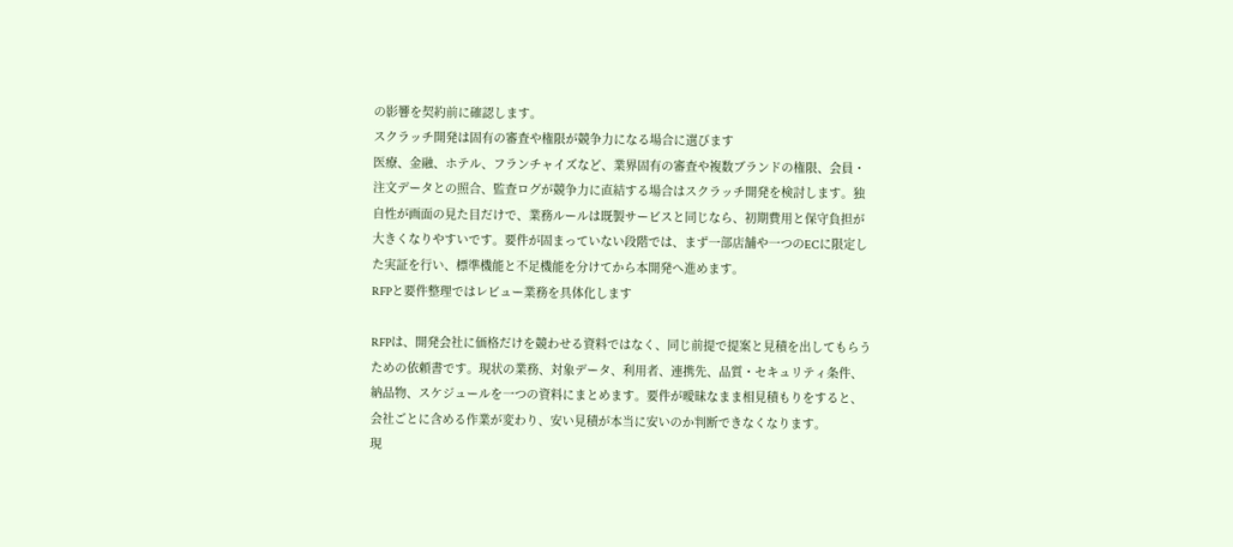の影響を契約前に確認します。
スクラッチ開発は固有の審査や権限が競争力になる場合に選びます
医療、金融、ホテル、フランチャイズなど、業界固有の審査や複数ブランドの権限、会員・注文データとの照合、監査ログが競争力に直結する場合はスクラッチ開発を検討します。独自性が画面の見た目だけで、業務ルールは既製サービスと同じなら、初期費用と保守負担が大きくなりやすいです。要件が固まっていない段階では、まず一部店舗や一つのECに限定した実証を行い、標準機能と不足機能を分けてから本開発へ進めます。
RFPと要件整理ではレビュー業務を具体化します

RFPは、開発会社に価格だけを競わせる資料ではなく、同じ前提で提案と見積を出してもらうための依頼書です。現状の業務、対象データ、利用者、連携先、品質・セキュリティ条件、納品物、スケジュールを一つの資料にまとめます。要件が曖昧なまま相見積もりをすると、会社ごとに含める作業が変わり、安い見積が本当に安いのか判断できなくなります。
現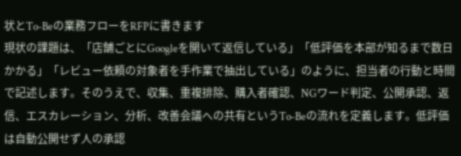状とTo-Beの業務フローをRFPに書きます
現状の課題は、「店舗ごとにGoogleを開いて返信している」「低評価を本部が知るまで数日かかる」「レビュー依頼の対象者を手作業で抽出している」のように、担当者の行動と時間で記述します。そのうえで、収集、重複排除、購入者確認、NGワード判定、公開承認、返信、エスカレーション、分析、改善会議への共有というTo-Beの流れを定義します。低評価は自動公開せず人の承認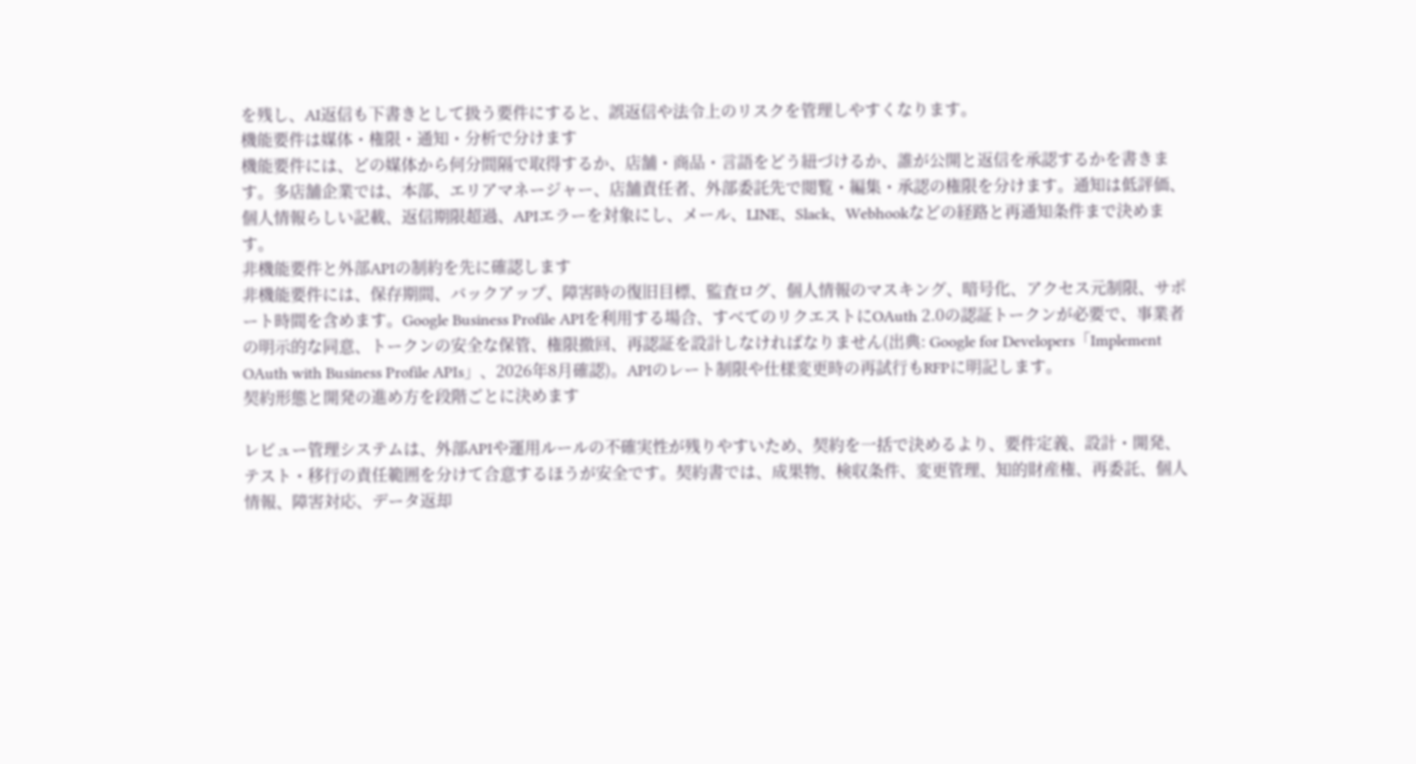を残し、AI返信も下書きとして扱う要件にすると、誤返信や法令上のリスクを管理しやすくなります。
機能要件は媒体・権限・通知・分析で分けます
機能要件には、どの媒体から何分間隔で取得するか、店舗・商品・言語をどう紐づけるか、誰が公開と返信を承認するかを書きます。多店舗企業では、本部、エリアマネージャー、店舗責任者、外部委託先で閲覧・編集・承認の権限を分けます。通知は低評価、個人情報らしい記載、返信期限超過、APIエラーを対象にし、メール、LINE、Slack、Webhookなどの経路と再通知条件まで決めます。
非機能要件と外部APIの制約を先に確認します
非機能要件には、保存期間、バックアップ、障害時の復旧目標、監査ログ、個人情報のマスキング、暗号化、アクセス元制限、サポート時間を含めます。Google Business Profile APIを利用する場合、すべてのリクエストにOAuth 2.0の認証トークンが必要で、事業者の明示的な同意、トークンの安全な保管、権限撤回、再認証を設計しなければなりません(出典: Google for Developers「Implement OAuth with Business Profile APIs」、2026年8月確認)。APIのレート制限や仕様変更時の再試行もRFPに明記します。
契約形態と開発の進め方を段階ごとに決めます

レビュー管理システムは、外部APIや運用ルールの不確実性が残りやすいため、契約を一括で決めるより、要件定義、設計・開発、テスト・移行の責任範囲を分けて合意するほうが安全です。契約書では、成果物、検収条件、変更管理、知的財産権、再委託、個人情報、障害対応、データ返却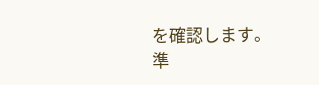を確認します。
準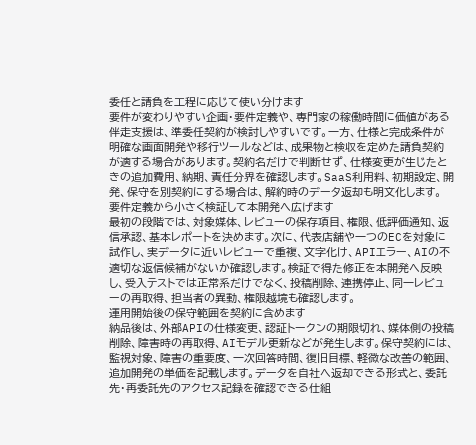委任と請負を工程に応じて使い分けます
要件が変わりやすい企画・要件定義や、専門家の稼働時間に価値がある伴走支援は、準委任契約が検討しやすいです。一方、仕様と完成条件が明確な画面開発や移行ツールなどは、成果物と検収を定めた請負契約が適する場合があります。契約名だけで判断せず、仕様変更が生じたときの追加費用、納期、責任分界を確認します。SaaS利用料、初期設定、開発、保守を別契約にする場合は、解約時のデータ返却も明文化します。
要件定義から小さく検証して本開発へ広げます
最初の段階では、対象媒体、レビューの保存項目、権限、低評価通知、返信承認、基本レポートを決めます。次に、代表店舗や一つのECを対象に試作し、実データに近いレビューで重複、文字化け、APIエラー、AIの不適切な返信候補がないか確認します。検証で得た修正を本開発へ反映し、受入テストでは正常系だけでなく、投稿削除、連携停止、同一レビューの再取得、担当者の異動、権限越境も確認します。
運用開始後の保守範囲を契約に含めます
納品後は、外部APIの仕様変更、認証トークンの期限切れ、媒体側の投稿削除、障害時の再取得、AIモデル更新などが発生します。保守契約には、監視対象、障害の重要度、一次回答時間、復旧目標、軽微な改善の範囲、追加開発の単価を記載します。データを自社へ返却できる形式と、委託先・再委託先のアクセス記録を確認できる仕組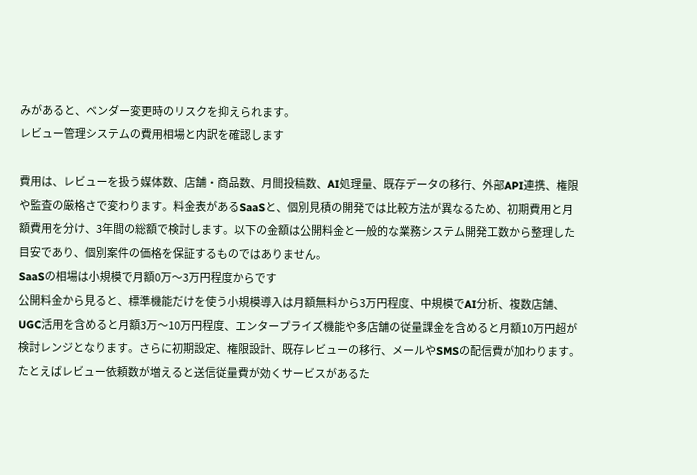みがあると、ベンダー変更時のリスクを抑えられます。
レビュー管理システムの費用相場と内訳を確認します

費用は、レビューを扱う媒体数、店舗・商品数、月間投稿数、AI処理量、既存データの移行、外部API連携、権限や監査の厳格さで変わります。料金表があるSaaSと、個別見積の開発では比較方法が異なるため、初期費用と月額費用を分け、3年間の総額で検討します。以下の金額は公開料金と一般的な業務システム開発工数から整理した目安であり、個別案件の価格を保証するものではありません。
SaaSの相場は小規模で月額0万〜3万円程度からです
公開料金から見ると、標準機能だけを使う小規模導入は月額無料から3万円程度、中規模でAI分析、複数店舗、UGC活用を含めると月額3万〜10万円程度、エンタープライズ機能や多店舗の従量課金を含めると月額10万円超が検討レンジとなります。さらに初期設定、権限設計、既存レビューの移行、メールやSMSの配信費が加わります。たとえばレビュー依頼数が増えると送信従量費が効くサービスがあるた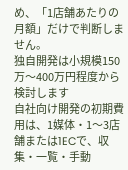め、「1店舗あたりの月額」だけで判断しません。
独自開発は小規模150万〜400万円程度から検討します
自社向け開発の初期費用は、1媒体・1〜3店舗または1ECで、収集・一覧・手動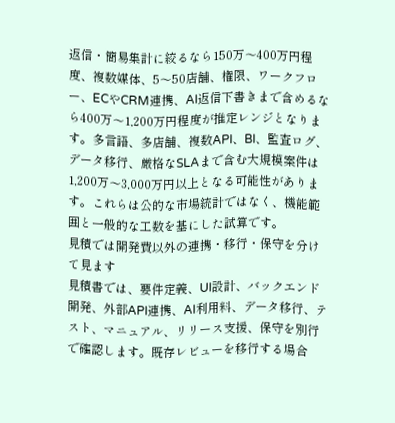返信・簡易集計に絞るなら150万〜400万円程度、複数媒体、5〜50店舗、権限、ワークフロー、ECやCRM連携、AI返信下書きまで含めるなら400万〜1,200万円程度が推定レンジとなります。多言語、多店舗、複数API、BI、監査ログ、データ移行、厳格なSLAまで含む大規模案件は1,200万〜3,000万円以上となる可能性があります。これらは公的な市場統計ではなく、機能範囲と一般的な工数を基にした試算です。
見積では開発費以外の連携・移行・保守を分けて見ます
見積書では、要件定義、UI設計、バックエンド開発、外部API連携、AI利用料、データ移行、テスト、マニュアル、リリース支援、保守を別行で確認します。既存レビューを移行する場合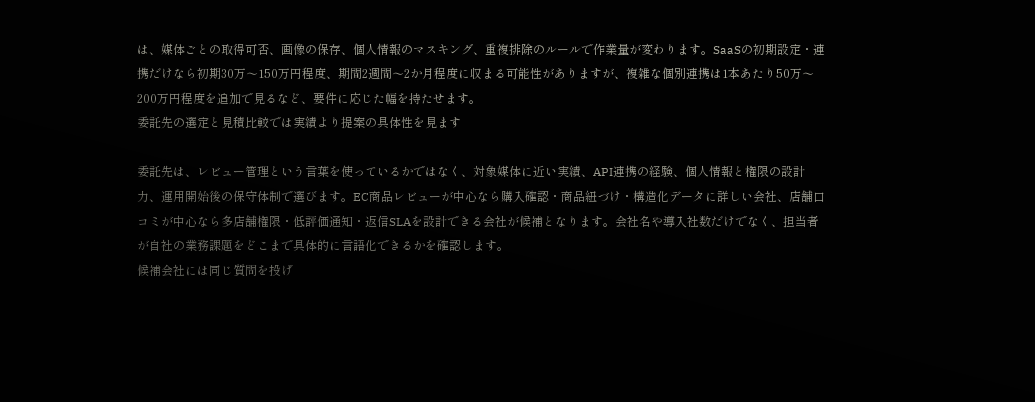は、媒体ごとの取得可否、画像の保存、個人情報のマスキング、重複排除のルールで作業量が変わります。SaaSの初期設定・連携だけなら初期30万〜150万円程度、期間2週間〜2か月程度に収まる可能性がありますが、複雑な個別連携は1本あたり50万〜200万円程度を追加で見るなど、要件に応じた幅を持たせます。
委託先の選定と見積比較では実績より提案の具体性を見ます

委託先は、レビュー管理という言葉を使っているかではなく、対象媒体に近い実績、API連携の経験、個人情報と権限の設計力、運用開始後の保守体制で選びます。EC商品レビューが中心なら購入確認・商品紐づけ・構造化データに詳しい会社、店舗口コミが中心なら多店舗権限・低評価通知・返信SLAを設計できる会社が候補となります。会社名や導入社数だけでなく、担当者が自社の業務課題をどこまで具体的に言語化できるかを確認します。
候補会社には同じ質問を投げ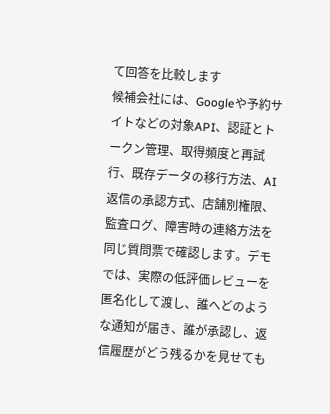て回答を比較します
候補会社には、Googleや予約サイトなどの対象API、認証とトークン管理、取得頻度と再試行、既存データの移行方法、AI返信の承認方式、店舗別権限、監査ログ、障害時の連絡方法を同じ質問票で確認します。デモでは、実際の低評価レビューを匿名化して渡し、誰へどのような通知が届き、誰が承認し、返信履歴がどう残るかを見せても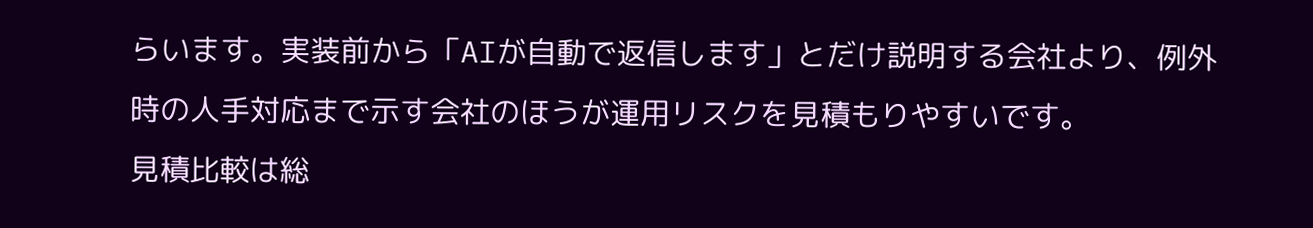らいます。実装前から「AIが自動で返信します」とだけ説明する会社より、例外時の人手対応まで示す会社のほうが運用リスクを見積もりやすいです。
見積比較は総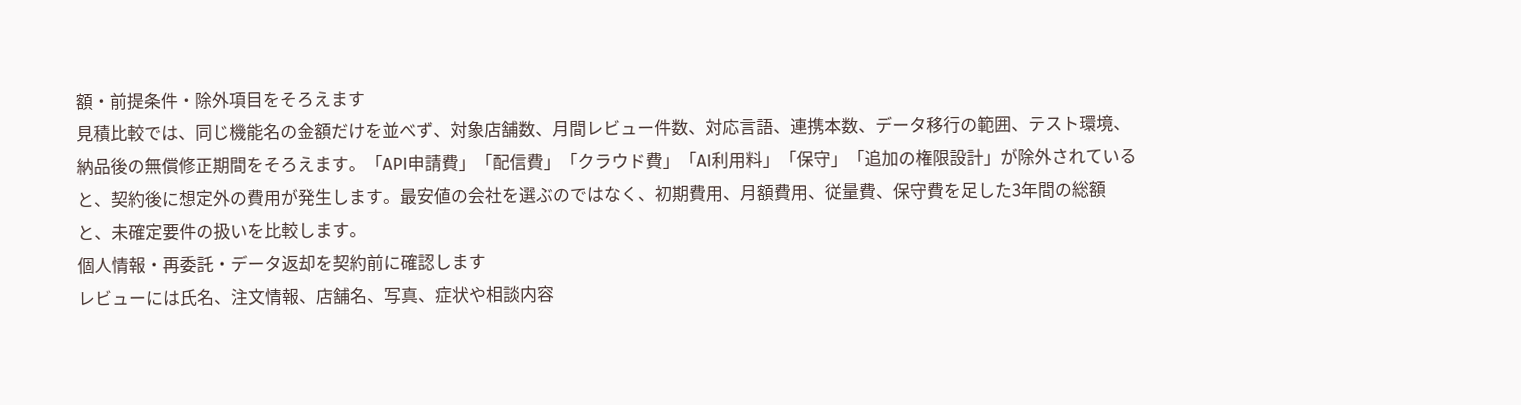額・前提条件・除外項目をそろえます
見積比較では、同じ機能名の金額だけを並べず、対象店舗数、月間レビュー件数、対応言語、連携本数、データ移行の範囲、テスト環境、納品後の無償修正期間をそろえます。「API申請費」「配信費」「クラウド費」「AI利用料」「保守」「追加の権限設計」が除外されていると、契約後に想定外の費用が発生します。最安値の会社を選ぶのではなく、初期費用、月額費用、従量費、保守費を足した3年間の総額と、未確定要件の扱いを比較します。
個人情報・再委託・データ返却を契約前に確認します
レビューには氏名、注文情報、店舗名、写真、症状や相談内容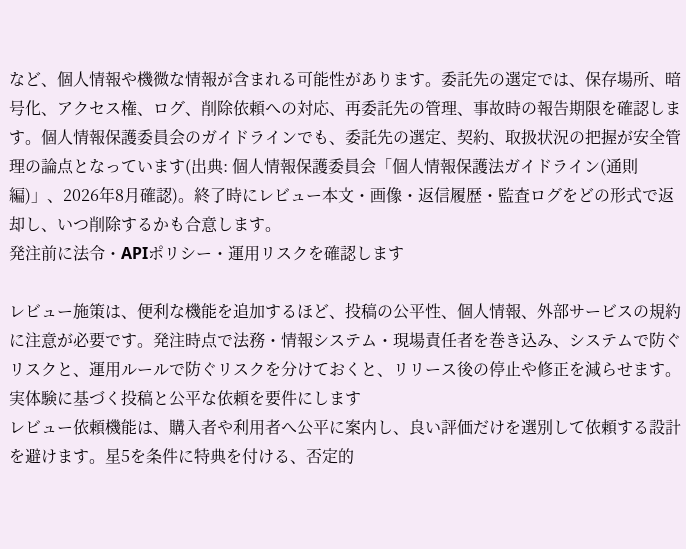など、個人情報や機微な情報が含まれる可能性があります。委託先の選定では、保存場所、暗号化、アクセス権、ログ、削除依頼への対応、再委託先の管理、事故時の報告期限を確認します。個人情報保護委員会のガイドラインでも、委託先の選定、契約、取扱状況の把握が安全管理の論点となっています(出典: 個人情報保護委員会「個人情報保護法ガイドライン(通則編)」、2026年8月確認)。終了時にレビュー本文・画像・返信履歴・監査ログをどの形式で返却し、いつ削除するかも合意します。
発注前に法令・APIポリシー・運用リスクを確認します

レビュー施策は、便利な機能を追加するほど、投稿の公平性、個人情報、外部サービスの規約に注意が必要です。発注時点で法務・情報システム・現場責任者を巻き込み、システムで防ぐリスクと、運用ルールで防ぐリスクを分けておくと、リリース後の停止や修正を減らせます。
実体験に基づく投稿と公平な依頼を要件にします
レビュー依頼機能は、購入者や利用者へ公平に案内し、良い評価だけを選別して依頼する設計を避けます。星5を条件に特典を付ける、否定的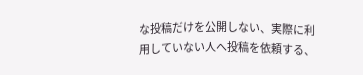な投稿だけを公開しない、実際に利用していない人へ投稿を依頼する、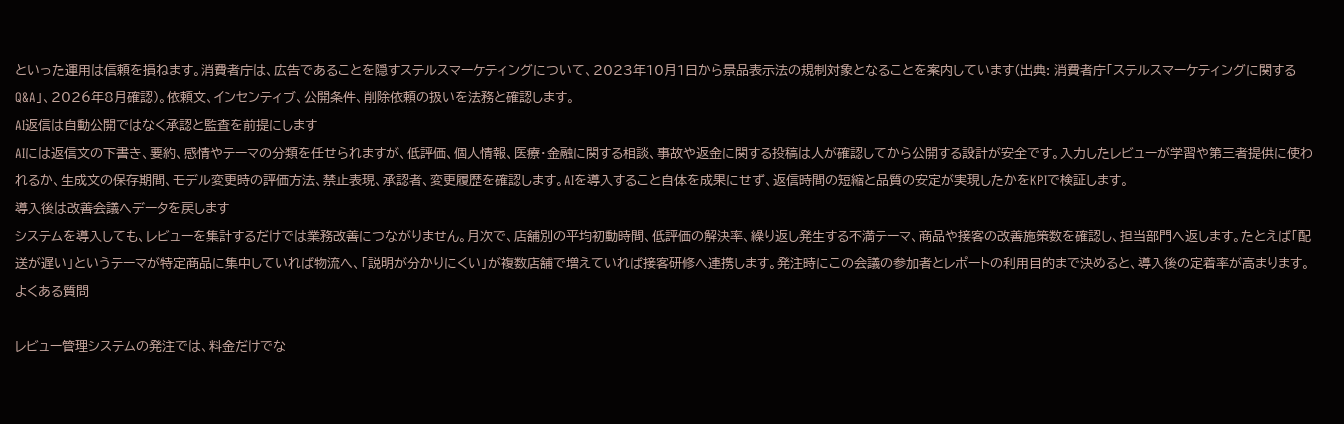といった運用は信頼を損ねます。消費者庁は、広告であることを隠すステルスマーケティングについて、2023年10月1日から景品表示法の規制対象となることを案内しています(出典: 消費者庁「ステルスマーケティングに関するQ&A」、2026年8月確認)。依頼文、インセンティブ、公開条件、削除依頼の扱いを法務と確認します。
AI返信は自動公開ではなく承認と監査を前提にします
AIには返信文の下書き、要約、感情やテーマの分類を任せられますが、低評価、個人情報、医療・金融に関する相談、事故や返金に関する投稿は人が確認してから公開する設計が安全です。入力したレビューが学習や第三者提供に使われるか、生成文の保存期間、モデル変更時の評価方法、禁止表現、承認者、変更履歴を確認します。AIを導入すること自体を成果にせず、返信時間の短縮と品質の安定が実現したかをKPIで検証します。
導入後は改善会議へデータを戻します
システムを導入しても、レビューを集計するだけでは業務改善につながりません。月次で、店舗別の平均初動時間、低評価の解決率、繰り返し発生する不満テーマ、商品や接客の改善施策数を確認し、担当部門へ返します。たとえば「配送が遅い」というテーマが特定商品に集中していれば物流へ、「説明が分かりにくい」が複数店舗で増えていれば接客研修へ連携します。発注時にこの会議の参加者とレポートの利用目的まで決めると、導入後の定着率が高まります。
よくある質問

レビュー管理システムの発注では、料金だけでな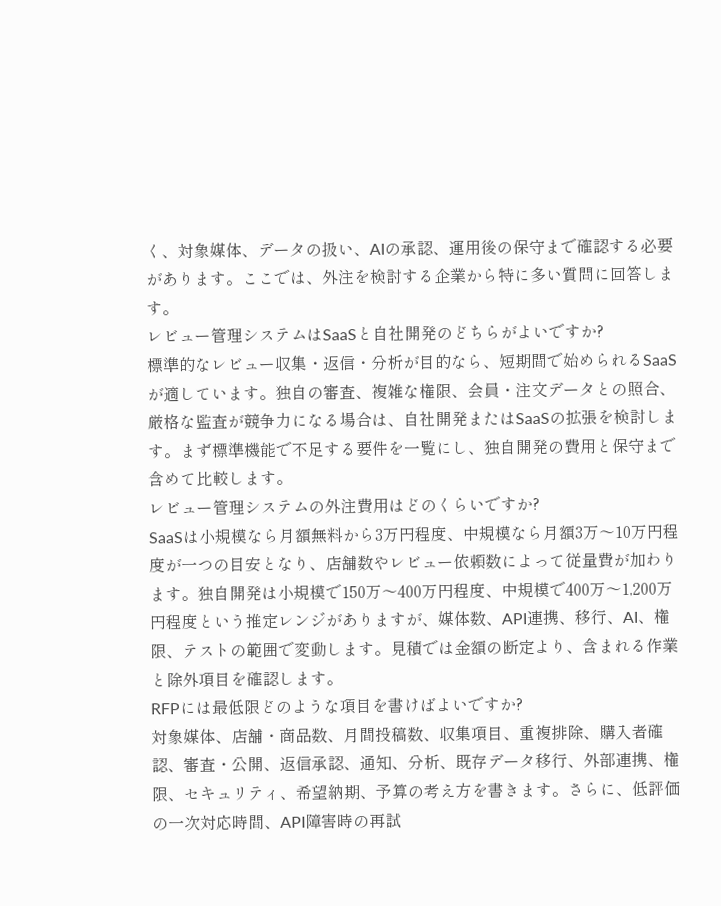く、対象媒体、データの扱い、AIの承認、運用後の保守まで確認する必要があります。ここでは、外注を検討する企業から特に多い質問に回答します。
レビュー管理システムはSaaSと自社開発のどちらがよいですか?
標準的なレビュー収集・返信・分析が目的なら、短期間で始められるSaaSが適しています。独自の審査、複雑な権限、会員・注文データとの照合、厳格な監査が競争力になる場合は、自社開発またはSaaSの拡張を検討します。まず標準機能で不足する要件を一覧にし、独自開発の費用と保守まで含めて比較します。
レビュー管理システムの外注費用はどのくらいですか?
SaaSは小規模なら月額無料から3万円程度、中規模なら月額3万〜10万円程度が一つの目安となり、店舗数やレビュー依頼数によって従量費が加わります。独自開発は小規模で150万〜400万円程度、中規模で400万〜1,200万円程度という推定レンジがありますが、媒体数、API連携、移行、AI、権限、テストの範囲で変動します。見積では金額の断定より、含まれる作業と除外項目を確認します。
RFPには最低限どのような項目を書けばよいですか?
対象媒体、店舗・商品数、月間投稿数、収集項目、重複排除、購入者確認、審査・公開、返信承認、通知、分析、既存データ移行、外部連携、権限、セキュリティ、希望納期、予算の考え方を書きます。さらに、低評価の一次対応時間、API障害時の再試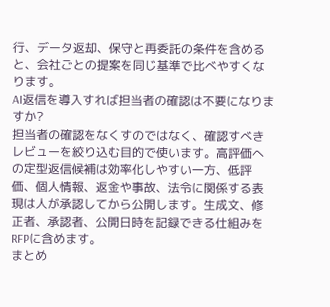行、データ返却、保守と再委託の条件を含めると、会社ごとの提案を同じ基準で比べやすくなります。
AI返信を導入すれば担当者の確認は不要になりますか?
担当者の確認をなくすのではなく、確認すべきレビューを絞り込む目的で使います。高評価への定型返信候補は効率化しやすい一方、低評価、個人情報、返金や事故、法令に関係する表現は人が承認してから公開します。生成文、修正者、承認者、公開日時を記録できる仕組みをRFPに含めます。
まとめ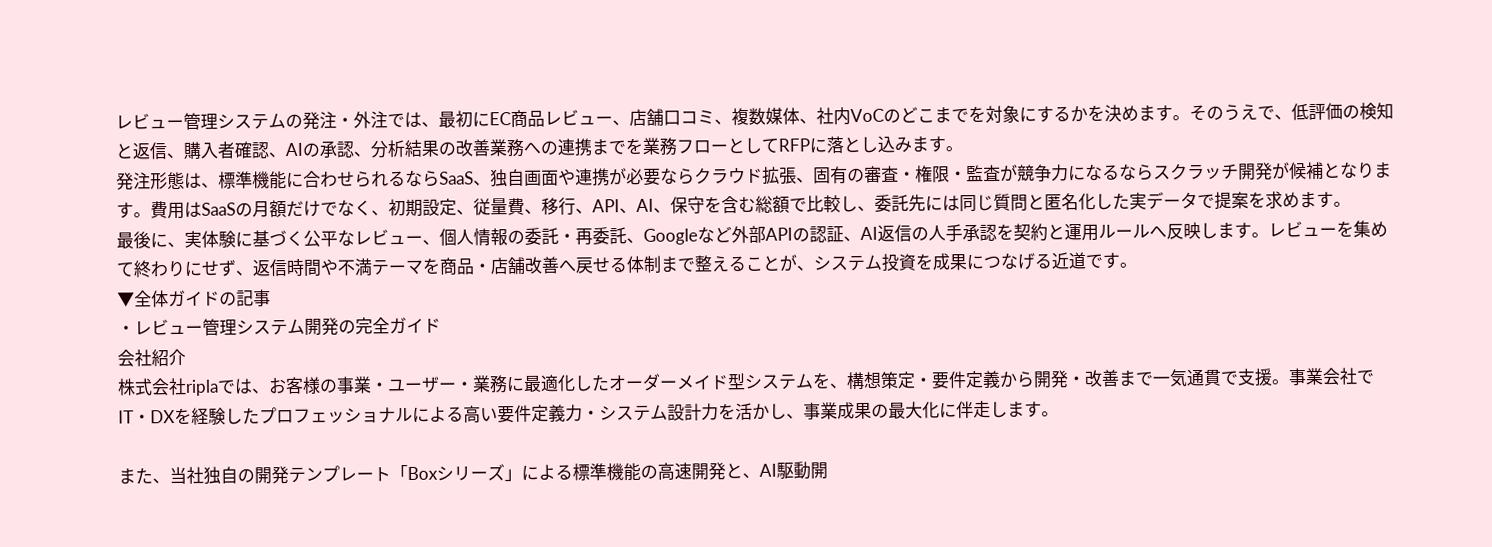レビュー管理システムの発注・外注では、最初にEC商品レビュー、店舗口コミ、複数媒体、社内VoCのどこまでを対象にするかを決めます。そのうえで、低評価の検知と返信、購入者確認、AIの承認、分析結果の改善業務への連携までを業務フローとしてRFPに落とし込みます。
発注形態は、標準機能に合わせられるならSaaS、独自画面や連携が必要ならクラウド拡張、固有の審査・権限・監査が競争力になるならスクラッチ開発が候補となります。費用はSaaSの月額だけでなく、初期設定、従量費、移行、API、AI、保守を含む総額で比較し、委託先には同じ質問と匿名化した実データで提案を求めます。
最後に、実体験に基づく公平なレビュー、個人情報の委託・再委託、Googleなど外部APIの認証、AI返信の人手承認を契約と運用ルールへ反映します。レビューを集めて終わりにせず、返信時間や不満テーマを商品・店舗改善へ戻せる体制まで整えることが、システム投資を成果につなげる近道です。
▼全体ガイドの記事
・レビュー管理システム開発の完全ガイド
会社紹介
株式会社riplaでは、お客様の事業・ユーザー・業務に最適化したオーダーメイド型システムを、構想策定・要件定義から開発・改善まで一気通貫で支援。事業会社でIT・DXを経験したプロフェッショナルによる高い要件定義力・システム設計力を活かし、事業成果の最大化に伴走します。

また、当社独自の開発テンプレート「Boxシリーズ」による標準機能の高速開発と、AI駆動開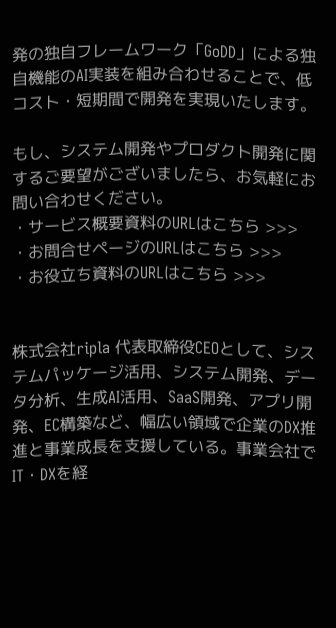発の独自フレームワーク「GoDD」による独自機能のAI実装を組み合わせることで、低コスト・短期間で開発を実現いたします。

もし、システム開発やプロダクト開発に関するご要望がございましたら、お気軽にお問い合わせください。
・サービス概要資料のURLはこちら >>>
・お問合せページのURLはこちら >>>
・お役立ち資料のURLはこちら >>>


株式会社ripla 代表取締役CEOとして、システムパッケージ活用、システム開発、データ分析、生成AI活用、SaaS開発、アプリ開発、EC構築など、幅広い領域で企業のDX推進と事業成長を支援している。事業会社でIT・DXを経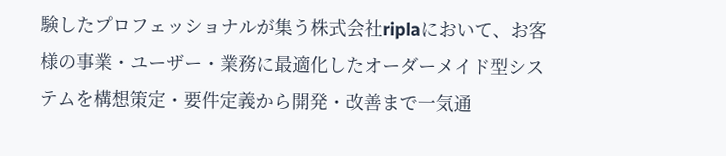験したプロフェッショナルが集う株式会社riplaにおいて、お客様の事業・ユーザー・業務に最適化したオーダーメイド型システムを構想策定・要件定義から開発・改善まで一気通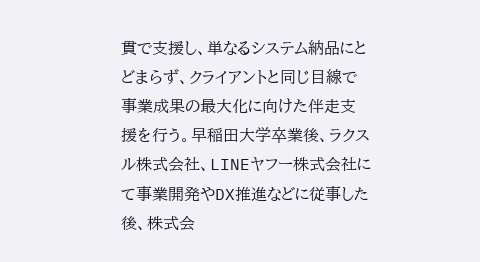貫で支援し、単なるシステム納品にとどまらず、クライアントと同じ目線で事業成果の最大化に向けた伴走支援を行う。早稲田大学卒業後、ラクスル株式会社、LINEヤフー株式会社にて事業開発やDX推進などに従事した後、株式会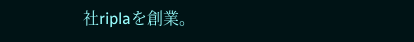社riplaを創業。